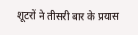शूटरों ने तीसरी बार के प्रयास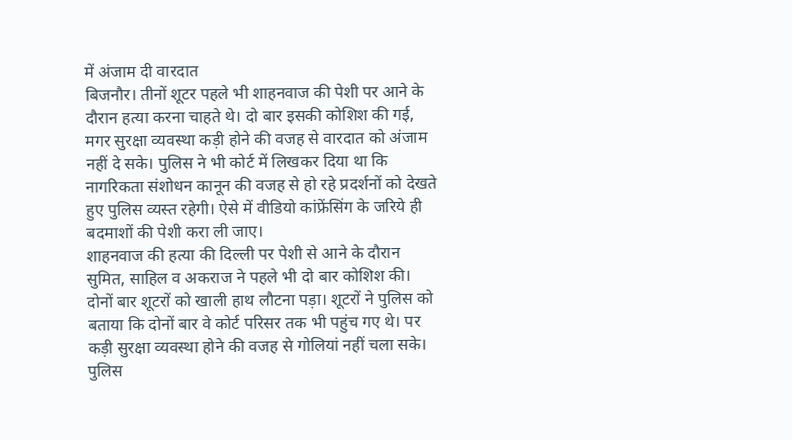में अंजाम दी वारदात
बिजनौर। तीनों शूटर पहले भी शाहनवाज की पेशी पर आने के दौरान हत्या करना चाहते थे। दो बार इसकी कोशिश की गई, मगर सुरक्षा व्यवस्था कड़ी होने की वजह से वारदात को अंजाम नहीं दे सके। पुलिस ने भी कोर्ट में लिखकर दिया था कि नागरिकता संशोधन कानून की वजह से हो रहे प्रदर्शनों को देखते हुए पुलिस व्यस्त रहेगी। ऐसे में वीडियो कांफ्रेंसिंग के जरिये ही बदमाशों की पेशी करा ली जाए।
शाहनवाज की हत्या की दिल्ली पर पेशी से आने के दौरान सुमित, साहिल व अकराज ने पहले भी दो बार कोशिश की। दोनों बार शूटरों को खाली हाथ लौटना पड़ा। शूटरों ने पुलिस को बताया कि दोनों बार वे कोर्ट परिसर तक भी पहुंच गए थे। पर कड़ी सुरक्षा व्यवस्था होने की वजह से गोलियां नहीं चला सके। पुलिस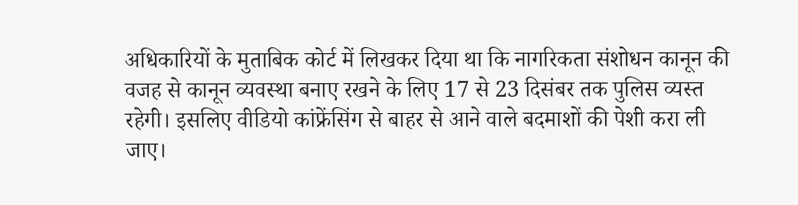अधिकारियों के मुताबिक कोर्ट में लिखकर दिया था कि नागरिकता संशोधन कानून की वजह से कानून व्यवस्था बनाए रखने के लिए 17 से 23 दिसंबर तक पुलिस व्यस्त रहेगी। इसलिए वीडियो कांफ्रेंसिंग से बाहर से आने वाले बदमाशों की पेशी करा ली जाए।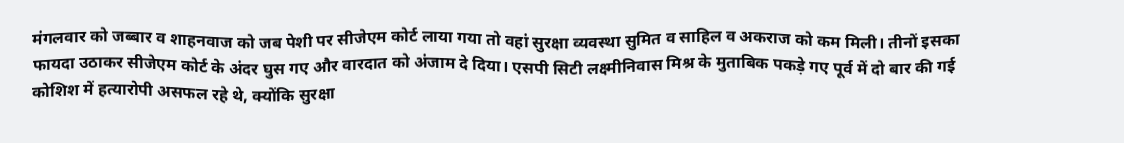मंगलवार को जब्बार व शाहनवाज को जब पेशी पर सीजेएम कोर्ट लाया गया तो वहां सुरक्षा व्यवस्था सुमित व साहिल व अकराज को कम मिली। तीनों इसका फायदा उठाकर सीजेएम कोर्ट के अंदर घुस गए और वारदात को अंजाम दे दिया। एसपी सिटी लक्ष्मीनिवास मिश्र के मुताबिक पकड़े गए पूर्व में दो बार की गई कोशिश में हत्यारोपी असफल रहे थे, क्योंकि सुरक्षा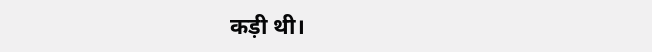कड़ी थी।